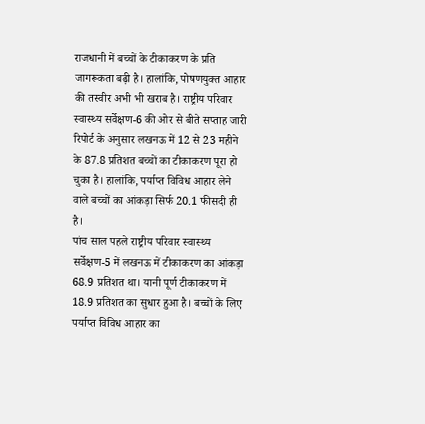राजधानी में बच्चों के टीकाकरण के प्रति जागरूकता बढ़ी है। हालांकि, पोषणयुक्त आहार की तस्वीर अभी भी खराब है। राष्ट्रीय परिवार स्वास्थ्य सर्वेक्षण-6 की ओर से बीते सप्ताह जारी रिपोर्ट के अनुसार लखनऊ में 12 से 23 महीने के 87.8 प्रतिशत बच्चों का टीकाकरण पूरा हो चुका है। हालांकि, पर्याप्त विविध आहार लेने वाले बच्चों का आंकड़ा सिर्फ 20.1 फीसदी ही है।
पांच साल पहले राष्ट्रीय परिवार स्वास्थ्य सर्वेक्षण-5 में लखनऊ में टीकाकरण का आंकड़ा 68.9 प्रतिशत था। यानी पूर्ण टीकाकरण में 18.9 प्रतिशत का सुधार हुआ है। बच्चों के लिए पर्याप्त विविध आहार का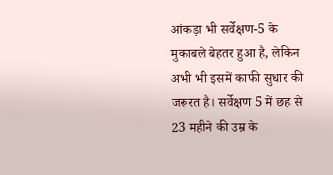आंकड़ा भी सर्वेक्षण-5 के मुकाबले बेहतर हुआ है, लेकिन अभी भी इसमें काफी सुधार की जरूरत है। सर्वेक्षण 5 में छह से 23 महीने की उम्र के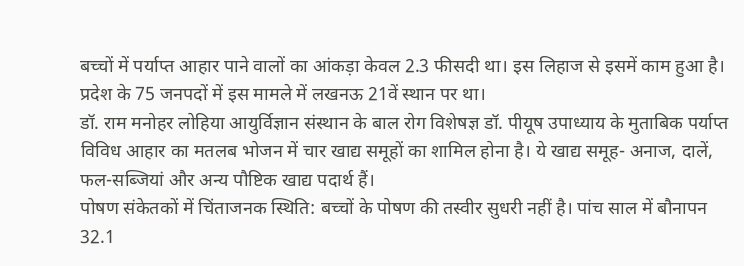बच्चों में पर्याप्त आहार पाने वालों का आंकड़ा केवल 2.3 फीसदी था। इस लिहाज से इसमें काम हुआ है। प्रदेश के 75 जनपदों में इस मामले में लखनऊ 21वें स्थान पर था।
डॉ. राम मनोहर लोहिया आयुर्विज्ञान संस्थान के बाल रोग विशेषज्ञ डॉ. पीयूष उपाध्याय के मुताबिक पर्याप्त विविध आहार का मतलब भोजन में चार खाद्य समूहों का शामिल होना है। ये खाद्य समूह- अनाज, दालें, फल-सब्जियां और अन्य पौष्टिक खाद्य पदार्थ हैं।
पोषण संकेतकों में चिंताजनक स्थिति: बच्चों के पोषण की तस्वीर सुधरी नहीं है। पांच साल में बौनापन 32.1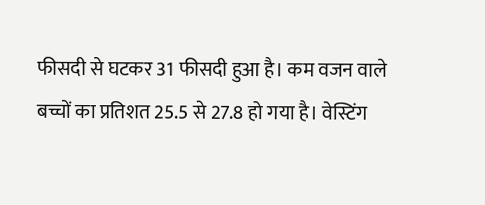फीसदी से घटकर 31 फीसदी हुआ है। कम वजन वाले बच्चों का प्रतिशत 25.5 से 27.8 हो गया है। वेस्टिंग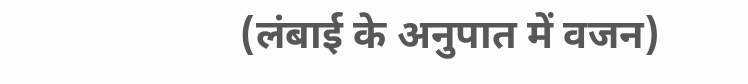(लंबाई के अनुपात में वजन)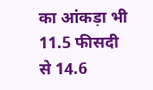का आंकड़ा भी 11.5 फीसदी से 14.6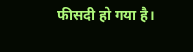फीसदी हो गया है।